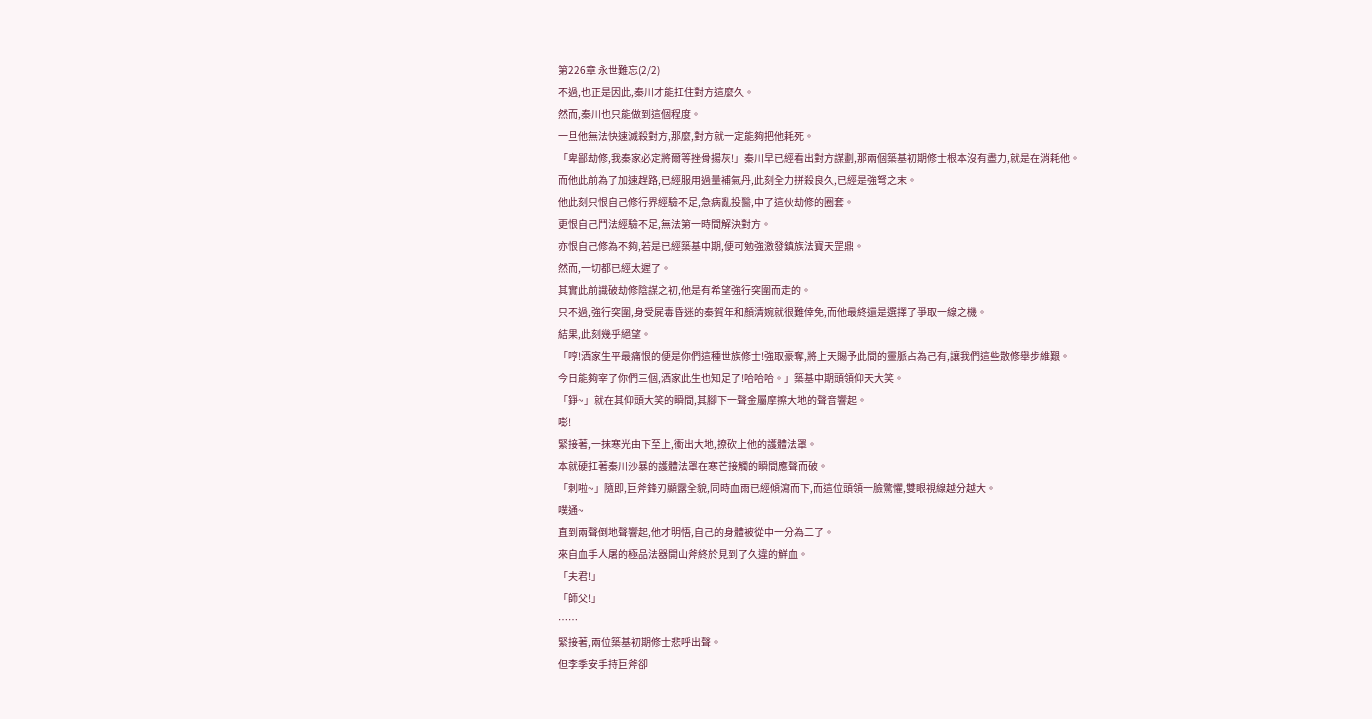第226章 永世難忘(2/2)
不過,也正是因此,秦川才能扛住對方這麼久。
然而,秦川也只能做到這個程度。
一旦他無法快速滅殺對方,那麼,對方就一定能夠把他耗死。
「卑鄙劫修,我秦家必定將爾等挫骨揚灰!」秦川早已經看出對方謀劃,那兩個築基初期修士根本沒有盡力,就是在消耗他。
而他此前為了加速趕路,已經服用過量補氣丹,此刻全力拼殺良久,已經是強弩之末。
他此刻只恨自己修行界經驗不足,急病亂投醫,中了這伙劫修的圈套。
更恨自己鬥法經驗不足,無法第一時間解決對方。
亦恨自己修為不夠,若是已經築基中期,便可勉強激發鎮族法寶天罡鼎。
然而,一切都已經太遲了。
其實此前識破劫修陰謀之初,他是有希望強行突圍而走的。
只不過,強行突圍,身受屍毒昏迷的秦賀年和顏清婉就很難倖免,而他最終還是選擇了爭取一線之機。
結果,此刻幾乎絕望。
「哼!洒家生平最痛恨的便是你們這種世族修士!強取豪奪,將上天賜予此間的靈脈占為己有,讓我們這些散修舉步維艱。
今日能夠宰了你們三個,洒家此生也知足了!哈哈哈。」築基中期頭領仰天大笑。
「錚~」就在其仰頭大笑的瞬間,其腳下一聲金屬摩擦大地的聲音響起。
嘭!
緊接著,一抹寒光由下至上,衝出大地,撩砍上他的護體法罩。
本就硬扛著秦川沙暴的護體法罩在寒芒接觸的瞬間應聲而破。
「刺啦~」隨即,巨斧鋒刃顯露全貌,同時血雨已經傾瀉而下,而這位頭領一臉驚懼,雙眼視線越分越大。
噗通~
直到兩聲倒地聲響起,他才明悟,自己的身體被從中一分為二了。
來自血手人屠的極品法器開山斧終於見到了久違的鮮血。
「夫君!」
「師父!」
……
緊接著,兩位築基初期修士悲呼出聲。
但李季安手持巨斧卻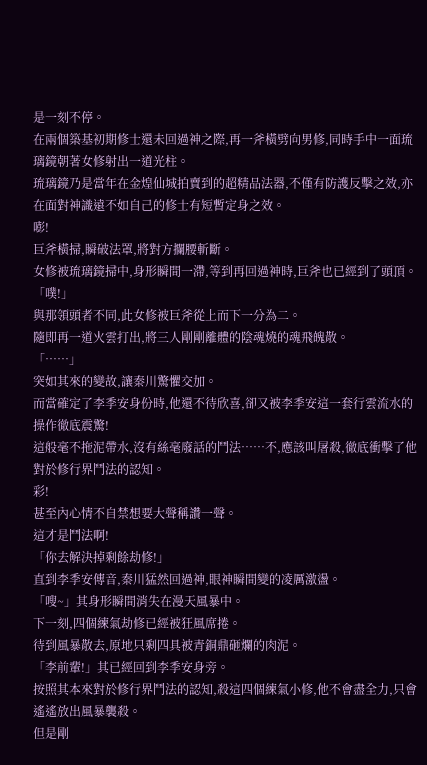是一刻不停。
在兩個築基初期修士還未回過神之際,再一斧橫劈向男修,同時手中一面琉璃鏡朝著女修射出一道光柱。
琉璃鏡乃是當年在金煌仙城拍賣到的超精品法器,不僅有防護反擊之效,亦在面對神識遠不如自己的修士有短暫定身之效。
嘭!
巨斧橫掃,瞬破法罩,將對方攔腰斬斷。
女修被琉璃鏡掃中,身形瞬間一滯,等到再回過神時,巨斧也已經到了頭頂。
「噗!」
與那領頭者不同,此女修被巨斧從上而下一分為二。
隨即再一道火雲打出,將三人剛剛離體的陰魂燒的魂飛魄散。
「……」
突如其來的變故,讓秦川驚懼交加。
而當確定了李季安身份時,他還不待欣喜,卻又被李季安這一套行雲流水的操作徹底震驚!
這般毫不拖泥帶水,沒有絲毫廢話的鬥法……不,應該叫屠殺,徹底衝擊了他對於修行界鬥法的認知。
彩!
甚至內心情不自禁想要大聲稱讚一聲。
這才是鬥法啊!
「你去解決掉剩餘劫修!」
直到李季安傳音,秦川猛然回過神,眼神瞬間變的凌厲激盪。
「嗖~」其身形瞬間消失在漫天風暴中。
下一刻,四個練氣劫修已經被狂風席捲。
待到風暴散去,原地只剩四具被青銅鼎砸爛的肉泥。
「李前輩!」其已經回到李季安身旁。
按照其本來對於修行界鬥法的認知,殺這四個練氣小修,他不會盡全力,只會遙遙放出風暴襲殺。
但是剛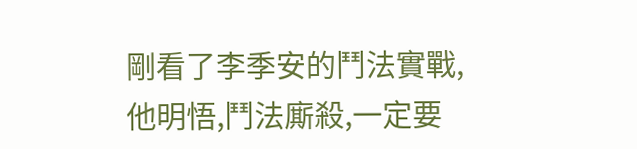剛看了李季安的鬥法實戰,他明悟,鬥法廝殺,一定要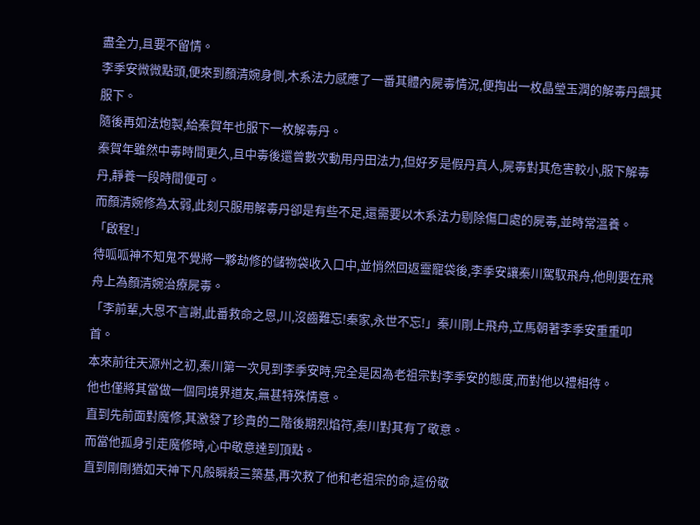盡全力,且要不留情。
李季安微微點頭,便來到顏清婉身側,木系法力感應了一番其體內屍毒情況,便掏出一枚晶瑩玉潤的解毒丹餵其服下。
隨後再如法炮製,給秦賀年也服下一枚解毒丹。
秦賀年雖然中毒時間更久,且中毒後還曾數次動用丹田法力,但好歹是假丹真人,屍毒對其危害較小,服下解毒丹,靜養一段時間便可。
而顏清婉修為太弱,此刻只服用解毒丹卻是有些不足,還需要以木系法力剔除傷口處的屍毒,並時常溫養。
「啟程!」
待呱呱神不知鬼不覺將一夥劫修的儲物袋收入口中,並悄然回返靈寵袋後,李季安讓秦川駕馭飛舟,他則要在飛舟上為顏清婉治療屍毒。
「李前輩,大恩不言謝,此番救命之恩,川,沒齒難忘!秦家,永世不忘!」秦川剛上飛舟,立馬朝著李季安重重叩首。
本來前往天源州之初,秦川第一次見到李季安時,完全是因為老祖宗對李季安的態度,而對他以禮相待。
他也僅將其當做一個同境界道友,無甚特殊情意。
直到先前面對魔修,其激發了珍貴的二階後期烈焰符,秦川對其有了敬意。
而當他孤身引走魔修時,心中敬意達到頂點。
直到剛剛猶如天神下凡般瞬殺三築基,再次救了他和老祖宗的命,這份敬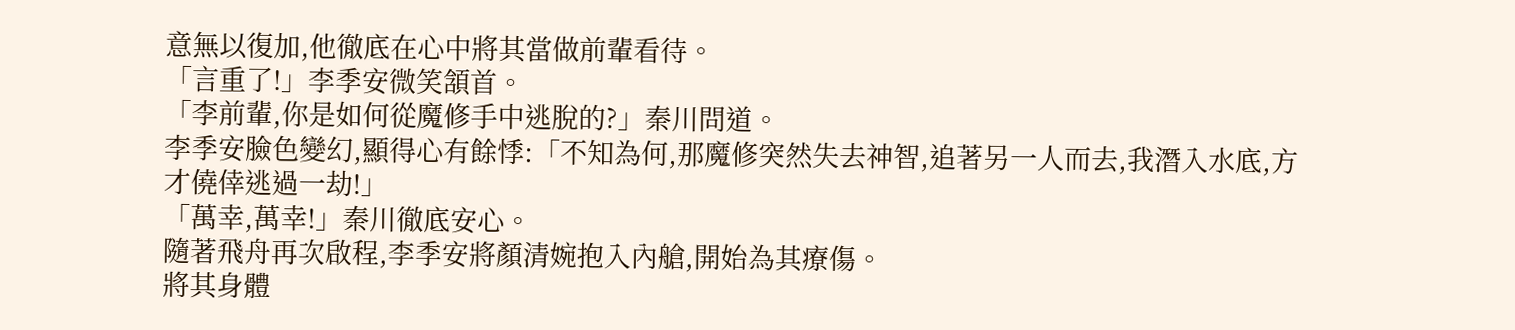意無以復加,他徹底在心中將其當做前輩看待。
「言重了!」李季安微笑頷首。
「李前輩,你是如何從魔修手中逃脫的?」秦川問道。
李季安臉色變幻,顯得心有餘悸:「不知為何,那魔修突然失去神智,追著另一人而去,我潛入水底,方才僥倖逃過一劫!」
「萬幸,萬幸!」秦川徹底安心。
隨著飛舟再次啟程,李季安將顏清婉抱入內艙,開始為其療傷。
將其身體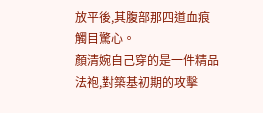放平後,其腹部那四道血痕觸目驚心。
顏清婉自己穿的是一件精品法袍,對築基初期的攻擊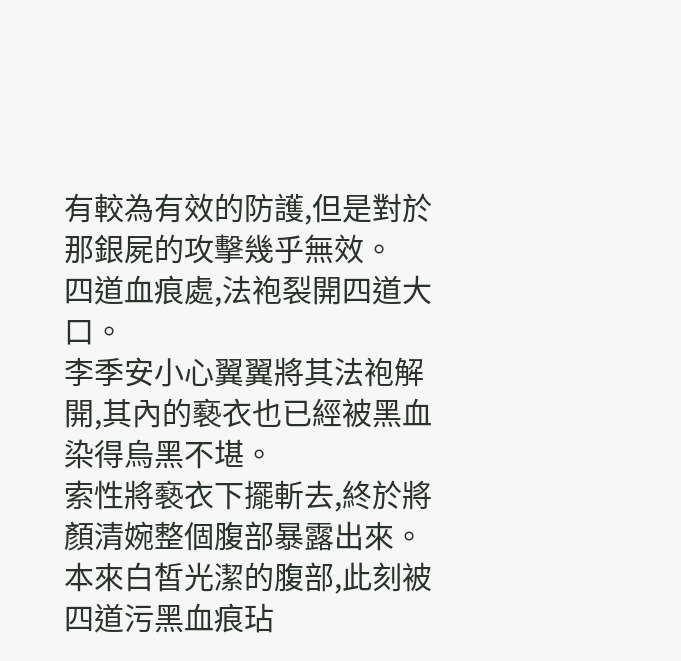有較為有效的防護,但是對於那銀屍的攻擊幾乎無效。
四道血痕處,法袍裂開四道大口。
李季安小心翼翼將其法袍解開,其內的褻衣也已經被黑血染得烏黑不堪。
索性將褻衣下擺斬去,終於將顏清婉整個腹部暴露出來。
本來白皙光潔的腹部,此刻被四道污黑血痕玷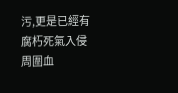污,更是已經有腐朽死氣入侵周圍血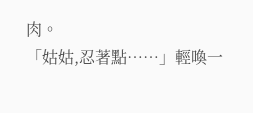肉。
「姑姑,忍著點……」輕喚一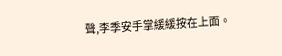聲,李季安手掌緩緩按在上面。